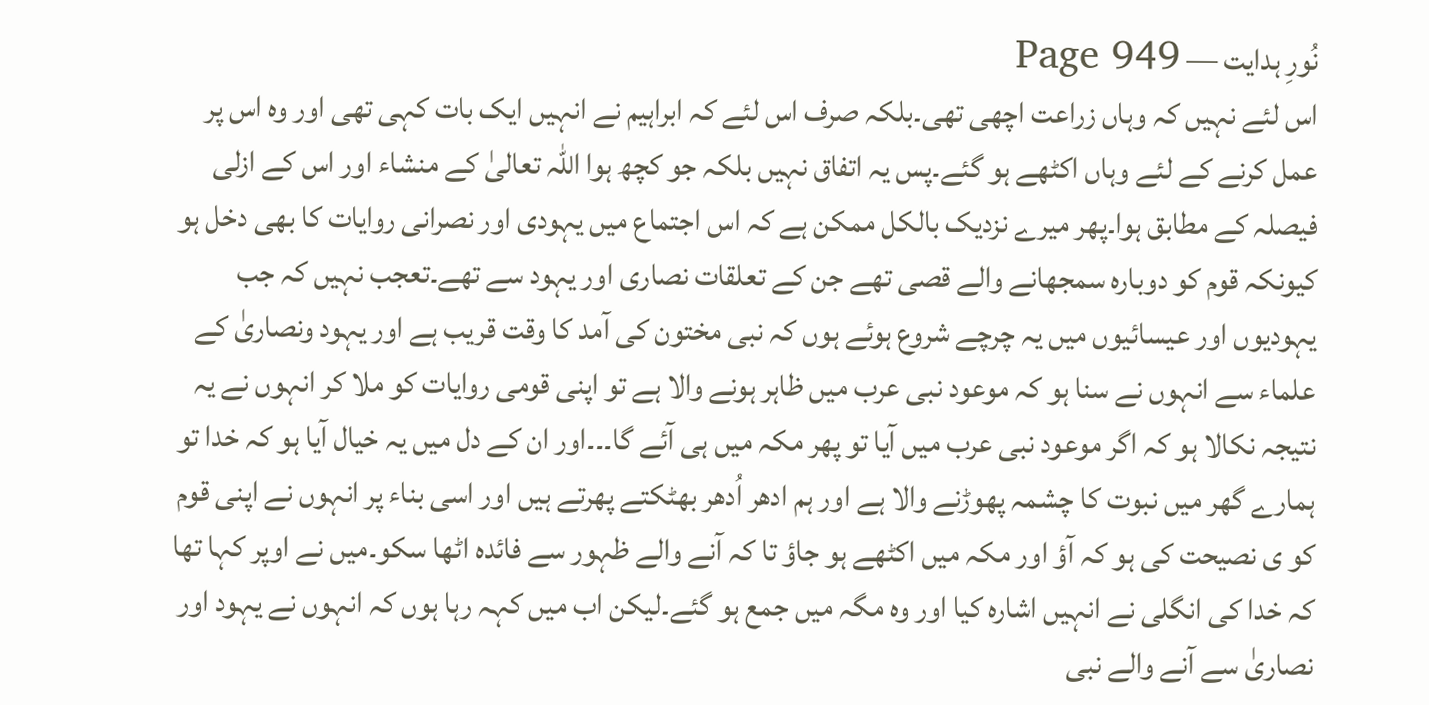نُورِ ہدایت — Page 949
اس لئے نہیں کہ وہاں زراعت اچھی تھی۔بلکہ صرف اس لئے کہ ابراہیم نے انہیں ایک بات کہی تھی اور وہ اس پر عمل کرنے کے لئے وہاں اکٹھے ہو گئے۔پس یہ اتفاق نہیں بلکہ جو کچھ ہوا اللہ تعالیٰ کے منشاء اور اس کے ازلی فیصلہ کے مطابق ہوا۔پھر میرے نزدیک بالکل ممکن ہے کہ اس اجتماع میں یہودی اور نصرانی روایات کا بھی دخل ہو کیونکہ قوم کو دوبارہ سمجھانے والے قصی تھے جن کے تعلقات نصاری اور یہود سے تھے۔تعجب نہیں کہ جب یہودیوں اور عیسائیوں میں یہ چرچے شروع ہوئے ہوں کہ نبی مختون کی آمد کا وقت قریب ہے اور یہود ونصاریٰ کے علماء سے انہوں نے سنا ہو کہ موعود نبی عرب میں ظاہر ہونے والا ہے تو اپنی قومی روایات کو ملا کر انہوں نے یہ نتیجہ نکالا ہو کہ اگر موعود نبی عرب میں آیا تو پھر مکہ میں ہی آئے گا۔۔۔اور ان کے دل میں یہ خیال آیا ہو کہ خدا تو ہمارے گھر میں نبوت کا چشمہ پھوڑنے والا ہے اور ہم ادھر اُدھر بھٹکتے پھرتے ہیں اور اسی بناء پر انہوں نے اپنی قوم کو ی نصیحت کی ہو کہ آؤ اور مکہ میں اکٹھے ہو جاؤ تا کہ آنے والے ظہور سے فائدہ اٹھا سکو۔میں نے اوپر کہا تھا کہ خدا کی انگلی نے انہیں اشارہ کیا اور وہ مگہ میں جمع ہو گئے۔لیکن اب میں کہہ رہا ہوں کہ انہوں نے یہود اور نصاریٰ سے آنے والے نبی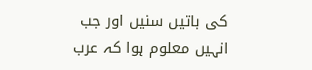کی باتیں سنیں اور جب انہیں معلوم ہوا کہ عرب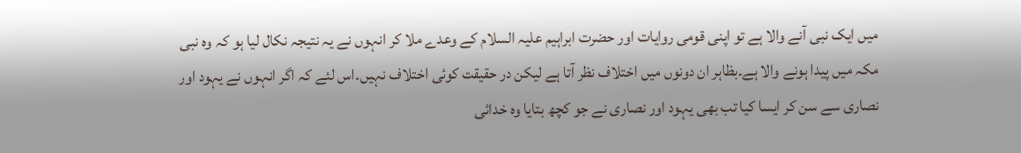میں ایک نبی آنے والا ہے تو اپنی قومی روایات اور حضرت ابراہیم علیہ السلام کے وعدے ملا کر انہوں نے یہ نتیجہ نکال لیا ہو کہ وہ نبی مکہ میں پیدا ہونے والا ہے۔بظاہر ان دونوں میں اختلاف نظر آتا ہے لیکن در حقیقت کوئی اختلاف نہیں۔اس لئے کہ اگر انہوں نے یہود اور نصاری سے سن کر ایسا کیا تب بھی یہود اور نصاری نے جو کچھ بتایا وہ خدائی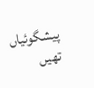پیشگوئیاں تھیں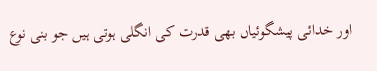اور خدائی پیشگوئیاں بھی قدرت کی انگلی ہوتی ہیں جو بنی نوع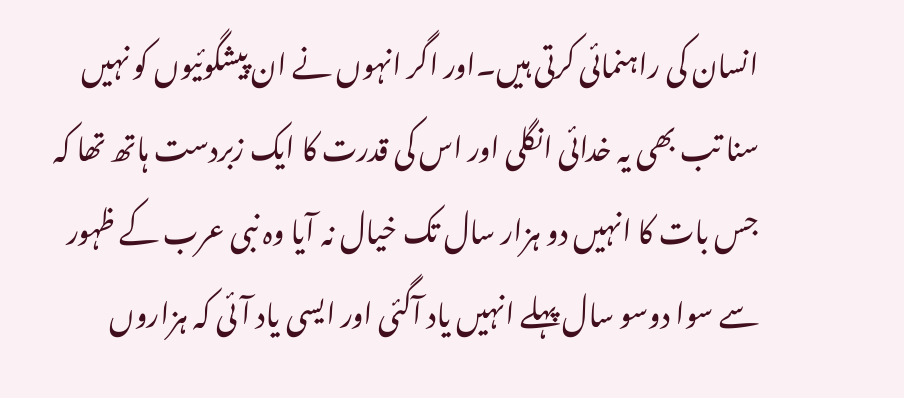انسان کی راہنمائی کرتی ہیں۔اور اگر انہوں نے ان پیشگوئیوں کو نہیں سنا تب بھی یہ خدائی انگلی اور اس کی قدرت کا ایک زبردست ہاتھ تھا کہ جس بات کا انہیں دو ہزار سال تک خیال نہ آیا وہ نبی عرب کے ظہور سے سوا دوسو سال پہلے انہیں یاد آگئی اور ایسی یاد آئی کہ ہزاروں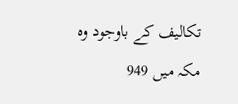تکالیف کے باوجود وہ مکہ میں 949